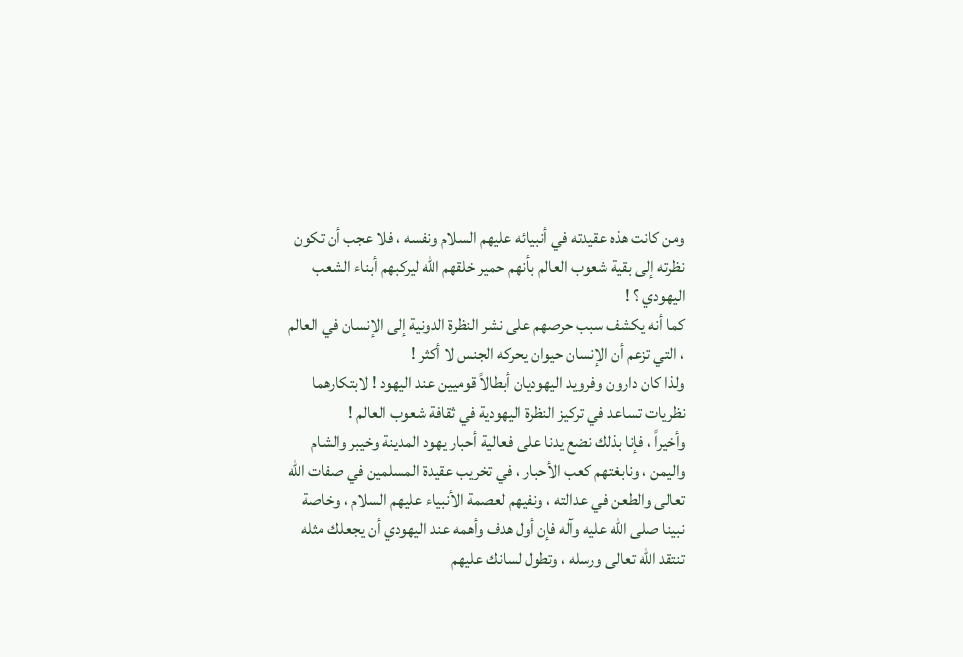ومن كانت هذه عقيدته في أنبيائه عليهم السلام ونفسه ، فلا عجب أن تكون نظرته إلى بقية شعوب العالم بأنهم حمير خلقهم الله ليركبهم أبناء الشعب اليهودي ؟ !
كما أنه يكشف سبب حرصهم على نشر النظرة الدونية إلى الإنسان في العالم ، التي تزعم أن الإنسان حيوان يحركه الجنس لا أكثر !
ولذا كان دارون وفرويد اليهوديان أبطالاً قوميين عند اليهود ! لابتكارهما نظريات تساعد في تركيز النظرة اليهودية في ثقافة شعوب العالم !
وأخيراً ، فإنا بذلك نضع يدنا على فعالية أحبار يهود المدينة وخيبر والشام واليمن ، ونابغتهم كعب الأحبار ، في تخريب عقيدة المسلمين في صفات الله تعالى والطعن في عدالته ، ونفيهم لعصمة الأنبياء عليهم السلام ، وخاصة نبينا صلى الله عليه وآله فإن أول هدف وأهمه عند اليهودي أن يجعلك مثله تنتقد الله تعالى ورسله ، وتطول لسانك عليهم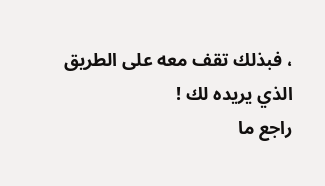، فبذلك تقف معه على الطريق الذي يريده لك !
راجع ما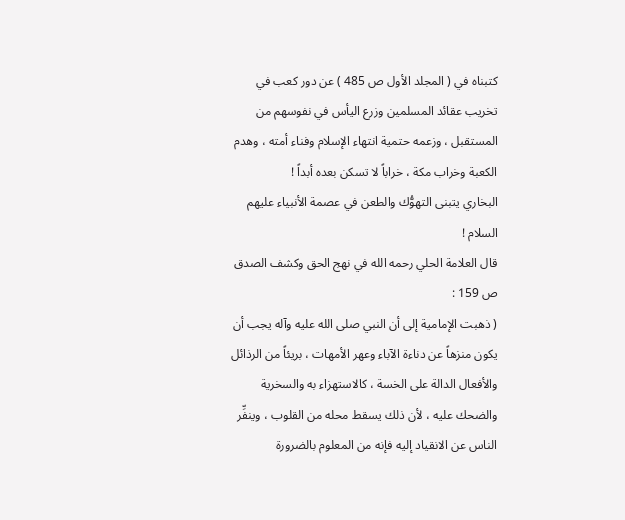كتبناه في ( المجلد الأول ص 485 ) عن دور كعب في تخريب عقائد المسلمين وزرع اليأس في نفوسهم من المستقبل ، وزعمه حتمية انتهاء الإسلام وفناء أمته ، وهدم الكعبة وخراب مكة ، خراباً لا تسكن بعده أبداً !
البخاري يتبنى التهوُّك والطعن في عصمة الأنبياء عليهم السلام !
قال العلامة الحلي رحمه الله في نهج الحق وكشف الصدق ص 159 :
( ذهبت الإمامية إلى أن النبي صلى الله عليه وآله يجب أن يكون منزهاً عن دناءة الآباء وعهر الأمهات ، بريئاً من الرذائل والأفعال الدالة على الخسة ، كالاستهزاء به والسخرية والضحك عليه ، لأن ذلك يسقط محله من القلوب ، وينفِّر الناس عن الانقياد إليه فإنه من المعلوم بالضرورة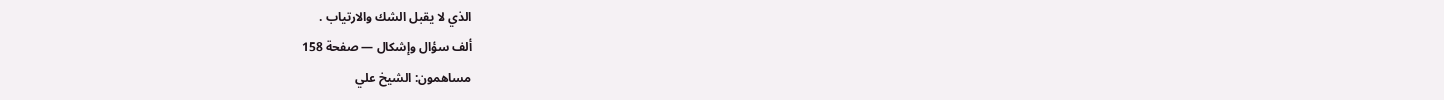الذي لا يقبل الشك والارتياب .
ألف سؤال وإشكال — صفحة 158
مساهمون: الشيخ علي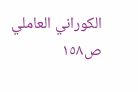الكوراني العاملي
ص١٥٨